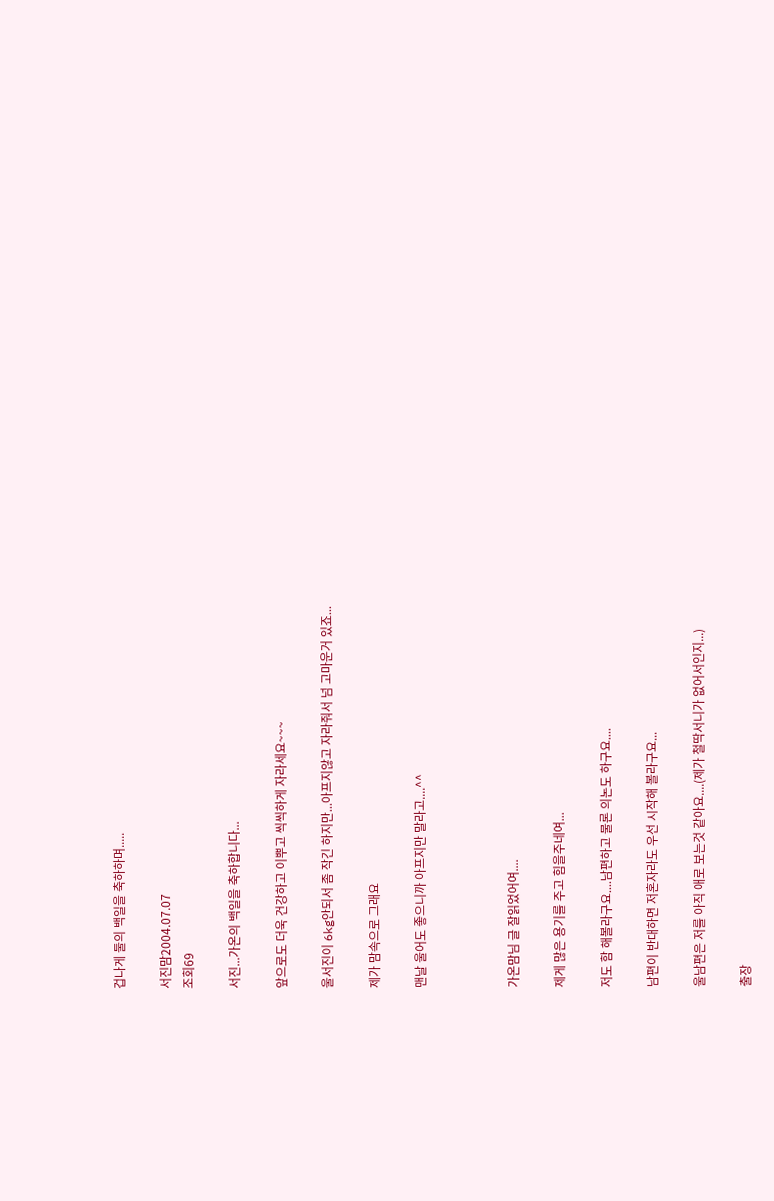겁나게 둘의 백일을 축하하며.....

서진맘2004.07.07
조회69

서진...가온의 백일을 축하합니다...

앞으로도 더욱 건강하고 이뿌고 씩씩하게 자라세요~~~

울서진이 6kg안되서 좀 작긴 하지만...아프지않고 자라줘서 넘 고마운거 있죠...

제가 맘속으로 그래요

맨날 울어도 좋으니까 아프지만 말라고....^^



가온맘님 글 잘읽었어여....

제게 많은 용기를 주고 힘을주네여...

저도 함 해볼라구요....남편하고 물론 의논도 하구요....

남편이 반대하면 저혼자라도 우선 시작해 볼라구요...

울남편은 저를 아직 애로 보는것 같아요....(제가 철딱서니가 없어서인지...)

출장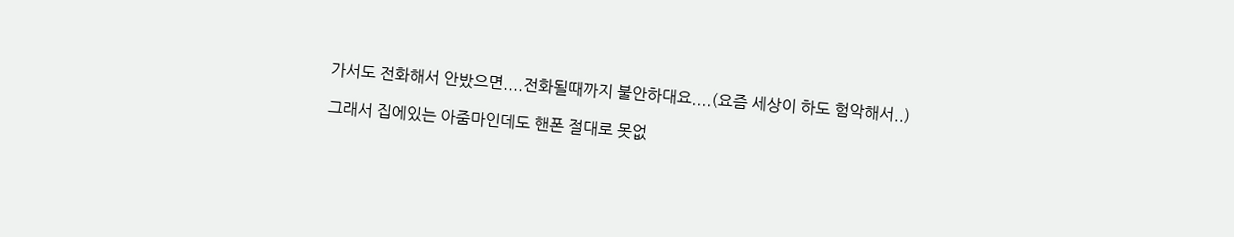가서도 전화해서 안밨으면....전화될때까지 불안하대요....(요즘 세상이 하도 험악해서..)

그래서 집에있는 아줌마인데도 핸폰 절대로 못없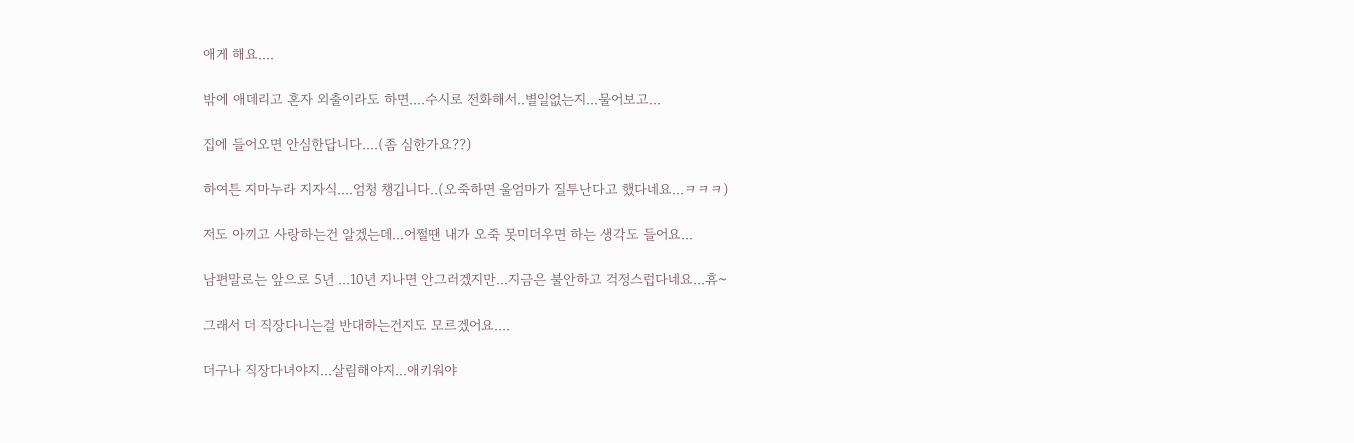애게 해요....

밖에 애데리고 혼자 외출이라도 하면....수시로 전화해서..별일없는지...물어보고...

집에 들어오면 안심한답니다....(좀 심한가요??)

하여튼 지마누라 지자식....엄청 챙깁니다..(오죽하면 울엄마가 질투난다고 했다네요...ㅋㅋㅋ)

저도 아끼고 사랑하는건 알겠는데...어쩔땐 내가 오죽 못미더우면 하는 생각도 들어요...

남편말로는 앞으로 5년 ...10년 지나면 안그러겠지만...지금은 불안하고 걱정스럽다네요...휴~

그래서 더 직장다니는걸 반대하는건지도 모르겠어요....

더구나 직장다녀야지...살림해야지...애키워야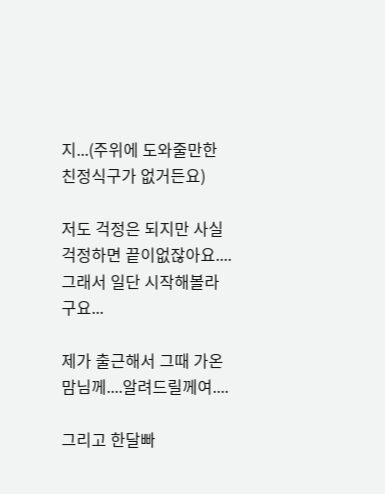지...(주위에 도와줄만한 친정식구가 없거든요)

저도 걱정은 되지만 사실 걱정하면 끝이없잖아요....그래서 일단 시작해볼라구요...

제가 출근해서 그때 가온맘님께....알려드릴께여....

그리고 한달빠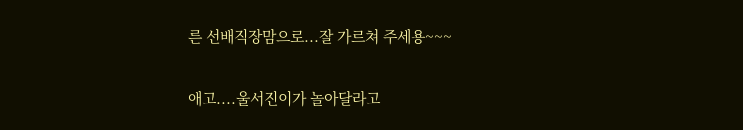른 선배직장맘으로...잘 가르쳐 주세용~~~

애고....울서진이가 놀아달라고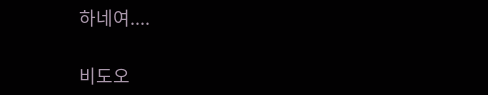하네여....

비도오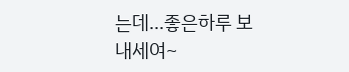는데...좋은하루 보내세여~